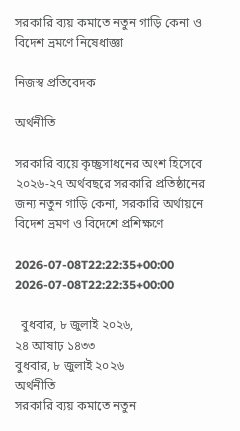সরকারি ব্যয় কমাতে নতুন গাড়ি কেনা ও বিদেশ ভ্রমণে নিষেধাজ্ঞা

নিজস্ব প্রতিবেদক

অর্থনীতি

সরকারি ব্যয়ে কৃচ্ছ্রসাধনের অংশ হিসেবে ২০২৬-২৭ অর্থবছরে সরকারি প্রতিষ্ঠানের জন্য নতুন গাড়ি কেনা, সরকারি অর্থায়নে বিদেশ ভ্রমণ ও বিদেশে প্রশিক্ষণে

2026-07-08T22:22:35+00:00
2026-07-08T22:22:35+00:00

  বুধবার, ৮ জুলাই ২০২৬,
২৪ আষাঢ় ১৪৩৩
বুধবার, ৮ জুলাই ২০২৬
অর্থনীতি
সরকারি ব্যয় কমাতে নতুন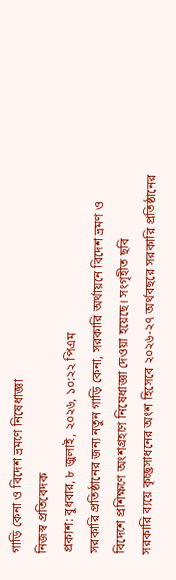গাড়ি কেনা ও বিদেশ ভ্রমণে নিষেধাজ্ঞা
নিজস্ব প্রতিবেদক
প্রকাশ: বুধবার, ৮ জুলাই, ২০২৬, ১০:২২ পিএম
সরকারি প্রতিষ্ঠানের জন্য নতুন গাড়ি কেনা, সরকারি অর্থায়নে বিদেশ ভ্রমণ ও বিদেশে প্রশিক্ষণে অংশগ্রহণে নিষেধাজ্ঞা দেওয়া হয়েছে। সংগৃহীত ছবি
সরকারি ব্যয়ে কৃচ্ছ্রসাধনের অংশ হিসেবে ২০২৬-২৭ অর্থবছরে সরকারি প্রতিষ্ঠানের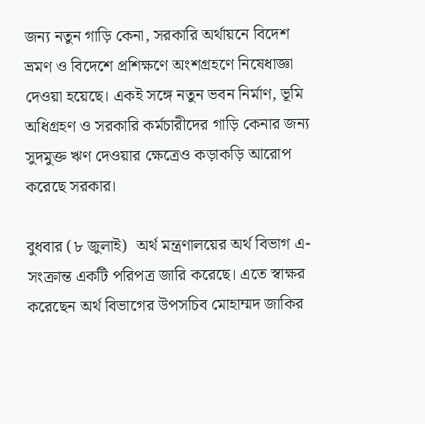জন্য নতুন গাড়ি কেনা, সরকারি অর্থায়নে বিদেশ ভ্রমণ ও বিদেশে প্রশিক্ষণে অংশগ্রহণে নিষেধাজ্ঞা দেওয়া হয়েছে। একই সঙ্গে নতুন ভবন নির্মাণ, ভূমি অধিগ্রহণ ও সরকারি কর্মচারীদের গাড়ি কেনার জন্য সুদমুক্ত ঋণ দেওয়ার ক্ষেত্রেও কড়াকড়ি আরোপ করেছে সরকার।

বুধবার (৮ জুলাই)  অর্থ মন্ত্রণালয়ের অর্থ বিভাগ এ-সংক্রান্ত একটি পরিপত্র জারি করেছে। এতে স্বাক্ষর করেছেন অর্থ বিভাগের উপসচিব মোহাম্মদ জাকির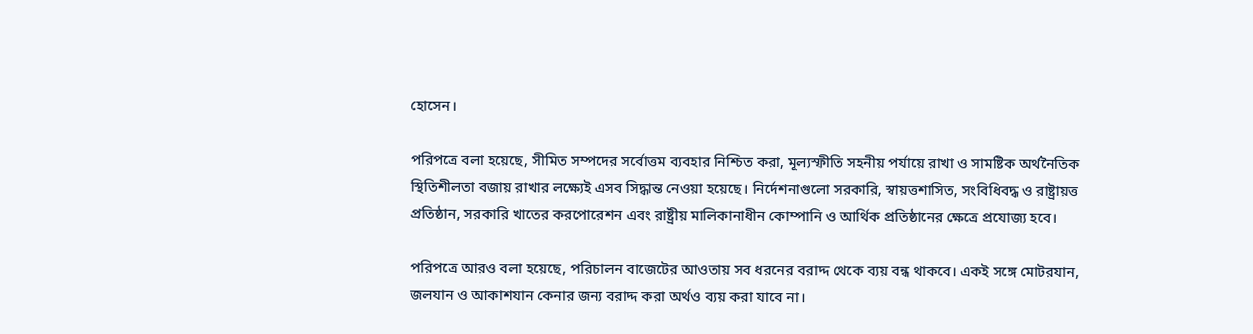হোসেন।

পরিপত্রে বলা হয়েছে, সীমিত সম্পদের সর্বোত্তম ব্যবহার নিশ্চিত করা, মূল্যস্ফীতি সহনীয় পর্যায়ে রাখা ও সামষ্টিক অর্থনৈতিক স্থিতিশীলতা বজায় রাখার লক্ষ্যেই এসব সিদ্ধান্ত নেওয়া হয়েছে। নির্দেশনাগুলো সরকারি, স্বায়ত্তশাসিত, সংবিধিবদ্ধ ও রাষ্ট্রায়ত্ত প্রতিষ্ঠান, সরকারি খাতের করপোরেশন এবং রাষ্ট্রীয় মালিকানাধীন কোম্পানি ও আর্থিক প্রতিষ্ঠানের ক্ষেত্রে প্রযোজ্য হবে।

পরিপত্রে আরও বলা হয়েছে, পরিচালন বাজেটের আওতায় সব ধরনের বরাদ্দ থেকে ব্যয় বন্ধ থাকবে। একই সঙ্গে মোটরযান, জলযান ও আকাশযান কেনার জন্য বরাদ্দ করা অর্থও ব্যয় করা যাবে না।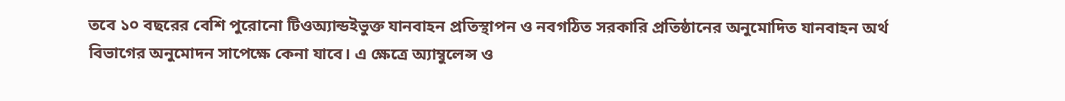তবে ১০ বছরের বেশি পুরোনো টিওঅ্যান্ডইভুক্ত যানবাহন প্রতিস্থাপন ও নবগঠিত সরকারি প্রতিষ্ঠানের অনুমোদিত যানবাহন অর্থ বিভাগের অনুমোদন সাপেক্ষে কেনা যাবে। এ ক্ষেত্রে অ্যাম্বুলেন্স ও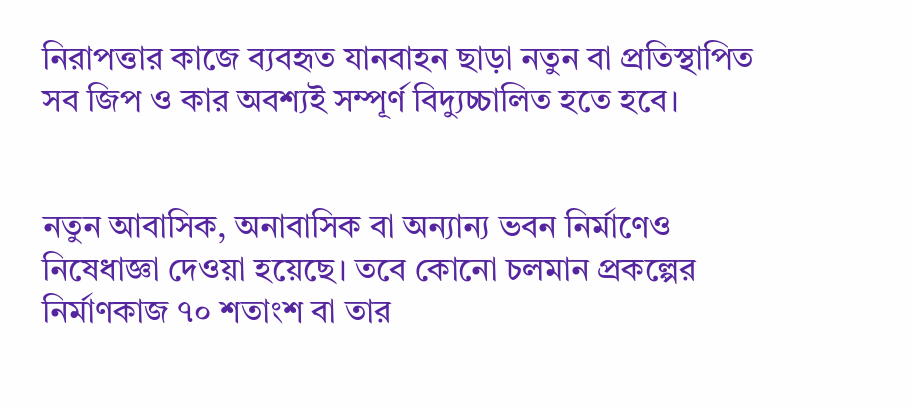নিরাপত্তার কাজে ব্যবহৃত যানবাহন ছাড়া নতুন বা প্রতিস্থাপিত সব জিপ ও কার অবশ্যই সম্পূর্ণ বিদ্যুচ্চালিত হতে হবে।


নতুন আবাসিক, অনাবাসিক বা অন্যান্য ভবন নির্মাণেও নিষেধাজ্ঞা দেওয়া হয়েছে। তবে কোনো চলমান প্রকল্পের নির্মাণকাজ ৭০ শতাংশ বা তার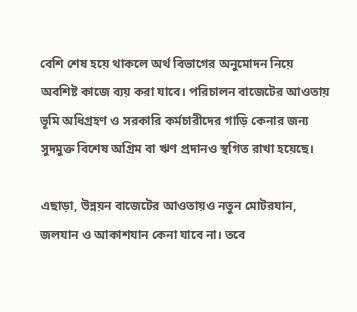বেশি শেষ হয়ে থাকলে অর্থ বিভাগের অনুমোদন নিয়ে অবশিষ্ট কাজে ব্যয় করা যাবে। পরিচালন বাজেটের আওতায় ভূমি অধিগ্রহণ ও সরকারি কর্মচারীদের গাড়ি কেনার জন্য সুদমুক্ত বিশেষ অগ্রিম বা ঋণ প্রদানও স্থগিত রাখা হয়েছে।

এছাড়া, উন্নয়ন বাজেটের আওতায়ও নতুন মোটরযান, জলযান ও আকাশযান কেনা যাবে না। তবে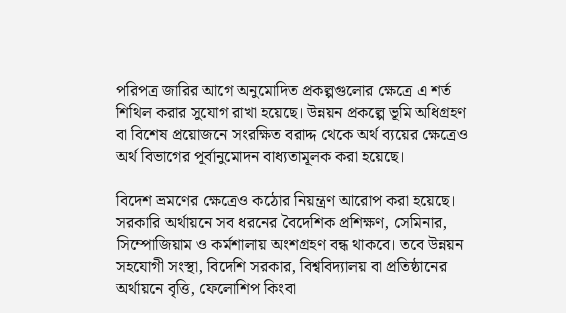পরিপত্র জারির আগে অনুমোদিত প্রকল্পগুলোর ক্ষেত্রে এ শর্ত শিথিল করার সুযোগ রাখা হয়েছে। উন্নয়ন প্রকল্পে ভূমি অধিগ্রহণ বা বিশেষ প্রয়োজনে সংরক্ষিত বরাদ্দ থেকে অর্থ ব্যয়ের ক্ষেত্রেও অর্থ বিভাগের পূর্বানুমোদন বাধ্যতামূলক করা হয়েছে।

বিদেশ ভ্রমণের ক্ষেত্রেও কঠোর নিয়ন্ত্রণ আরোপ করা হয়েছে। সরকারি অর্থায়নে সব ধরনের বৈদেশিক প্রশিক্ষণ, সেমিনার, সিম্পোজিয়াম ও কর্মশালায় অংশগ্রহণ বন্ধ থাকবে। তবে উন্নয়ন সহযোগী সংস্থা, বিদেশি সরকার, বিশ্ববিদ্যালয় বা প্রতিষ্ঠানের অর্থায়নে বৃত্তি, ফেলোশিপ কিংবা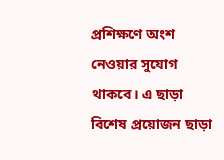প্রশিক্ষণে অংশ নেওয়ার সুযোগ থাকবে। এ ছাড়া বিশেষ প্রয়োজন ছাড়া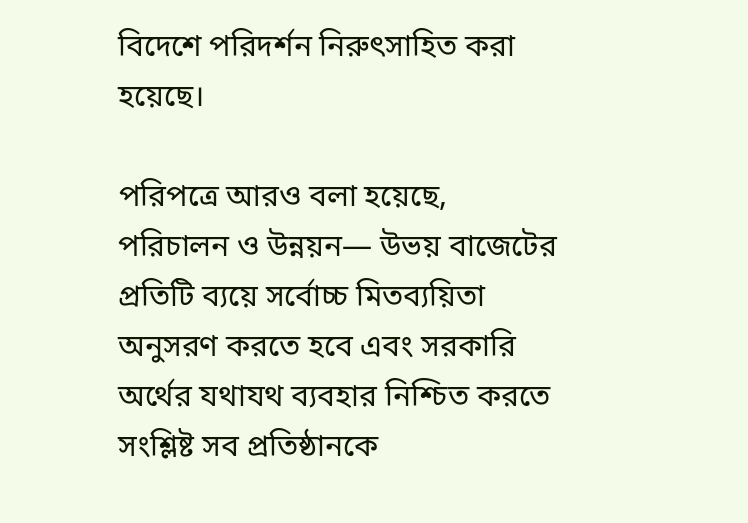বিদেশে পরিদর্শন নিরুৎসাহিত করা হয়েছে।

পরিপত্রে আরও বলা হয়েছে, পরিচালন ও উন্নয়ন— উভয় বাজেটের প্রতিটি ব্যয়ে সর্বোচ্চ মিতব্যয়িতা অনুসরণ করতে হবে এবং সরকারি অর্থের যথাযথ ব্যবহার নিশ্চিত করতে সংশ্লিষ্ট সব প্রতিষ্ঠানকে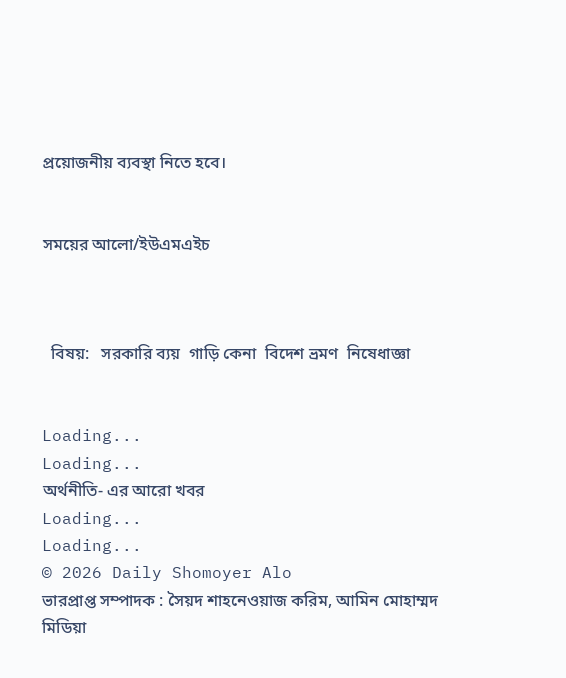প্রয়োজনীয় ব্যবস্থা নিতে হবে।


সময়ের আলো/ইউএমএইচ



  বিষয়:   সরকারি ব্যয়  গাড়ি কেনা  বিদেশ ভ্রমণ  নিষেধাজ্ঞা


Loading...
Loading...
অর্থনীতি- এর আরো খবর
Loading...
Loading...
© 2026 Daily Shomoyer Alo
ভারপ্রাপ্ত সম্পাদক : সৈয়দ শাহনেওয়াজ করিম, আমিন মোহাম্মদ মিডিয়া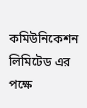কমিউনিকেশন লিমিটেড এর পক্ষে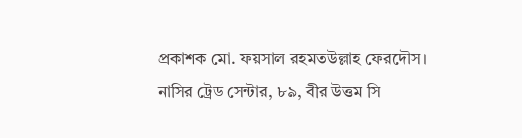প্রকাশক মো. ফয়সাল রহমতউল্লাহ ফেরদৌস। নাসির ট্রেড সেন্টার, ৮৯, বীর উত্তম সি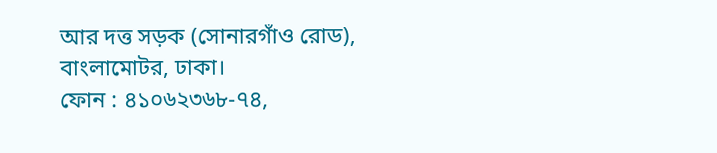আর দত্ত সড়ক (সোনারগাঁও রোড), বাংলামোটর, ঢাকা।
ফোন : ৪১০৬২৩৬৮-৭৪,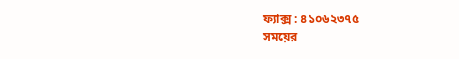ফ্যাক্স : ৪১০৬২৩৭৫
সময়ের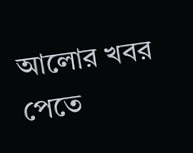আলোর খবর পেতে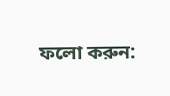ফলো করুন: